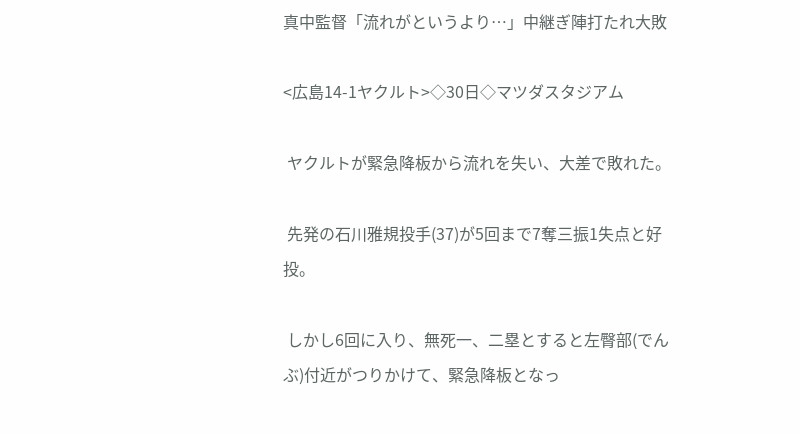真中監督「流れがというより…」中継ぎ陣打たれ大敗

<広島14-1ヤクルト>◇30日◇マツダスタジアム

 ヤクルトが緊急降板から流れを失い、大差で敗れた。

 先発の石川雅規投手(37)が5回まで7奪三振1失点と好投。

 しかし6回に入り、無死一、二塁とすると左臀部(でんぶ)付近がつりかけて、緊急降板となっ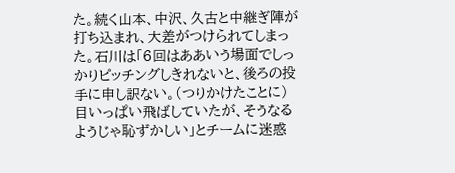た。続く山本、中沢、久古と中継ぎ陣が打ち込まれ、大差がつけられてしまった。石川は「6回はああいう場面でしっかりピッチングしきれないと、後ろの投手に申し訳ない。(つりかけたことに)目いっぱい飛ばしていたが、そうなるようじゃ恥ずかしい」とチームに迷惑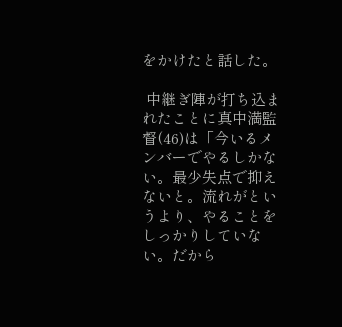をかけたと話した。

 中継ぎ陣が打ち込まれたことに真中満監督(46)は「今いるメンバーでやるしかない。最少失点で抑えないと。流れがというより、やることをしっかりしていない。だから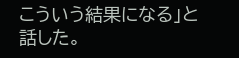こういう結果になる」と話した。